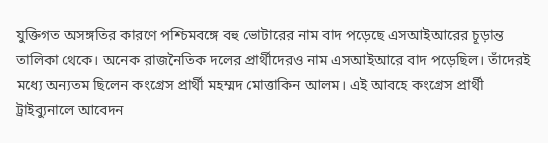যুক্তিগত অসঙ্গতির কারণে পশ্চিমবঙ্গে বহু ভোটারের নাম বাদ পড়েছে এসআইআরের চূড়ান্ত তালিকা থেকে। অনেক রাজনৈতিক দলের প্রার্থীদেরও নাম এসআইআরে বাদ পড়েছিল। তাঁদেরই মধ্যে অন্যতম ছিলেন কংগ্রেস প্রার্থী মহম্মদ মোত্তাকিন আলম। এই আবহে কংগ্রেস প্রার্থী ট্রাইব্যুনালে আবেদন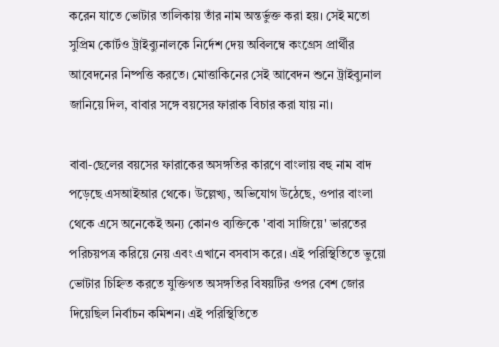করেন যাতে ভোটার তালিকায় তাঁর নাম অন্তর্ভুক্ত করা হয়। সেই মতো সুপ্রিম কোর্টও ট্রাইব্যুনালকে নির্দেশ দেয় অবিলম্বে কংগ্রেস প্রার্থীর আবেদনের নিষ্পত্তি করতে। মোত্তাকিনের সেই আবেদন শুনে ট্রাইব্যুনাল জানিয়ে দিল, বাবার সঙ্গে বয়সের ফারাক বিচার করা যায় না।

বাবা-ছেলের বয়সের ফারাকের অসঙ্গতির কারণে বাংলায় বহু নাম বাদ পড়েছে এসআইআর থেকে। উল্লেখ্য, অভিযোগ উঠেছে, ওপার বাংলা থেকে এসে অনেকেই অন্য কোনও ব্যক্তিকে 'বাবা সাজিয়ে' ভারতের পরিচয়পত্র করিয়ে নেয় এবং এখানে বসবাস করে। এই পরিস্থিতিতে ভুয়ো ভোটার চিহ্নিত করতে যুক্তিগত অসঙ্গতির বিষয়টির ওপর বেশ জোর দিয়েছিল নির্বাচন কমিশন। এই পরিস্থিতিতে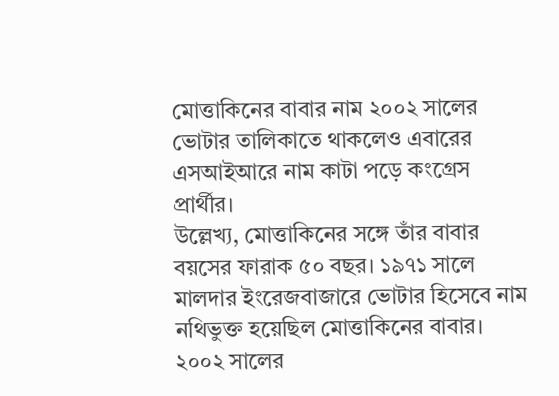মোত্তাকিনের বাবার নাম ২০০২ সালের ভোটার তালিকাতে থাকলেও এবারের এসআইআরে নাম কাটা পড়ে কংগ্রেস প্রার্থীর।
উল্লেখ্য, মোত্তাকিনের সঙ্গে তাঁর বাবার বয়সের ফারাক ৫০ বছর। ১৯৭১ সালে মালদার ইংরেজবাজারে ভোটার হিসেবে নাম নথিভুক্ত হয়েছিল মোত্তাকিনের বাবার। ২০০২ সালের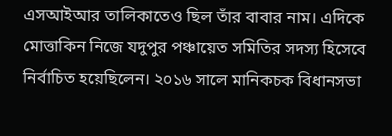এসআইআর তালিকাতেও ছিল তাঁর বাবার নাম। এদিকে মোত্তাকিন নিজে যদুপুর পঞ্চায়েত সমিতির সদস্য হিসেবে নির্বাচিত হয়েছিলেন। ২০১৬ সালে মানিকচক বিধানসভা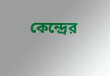কেন্দ্রের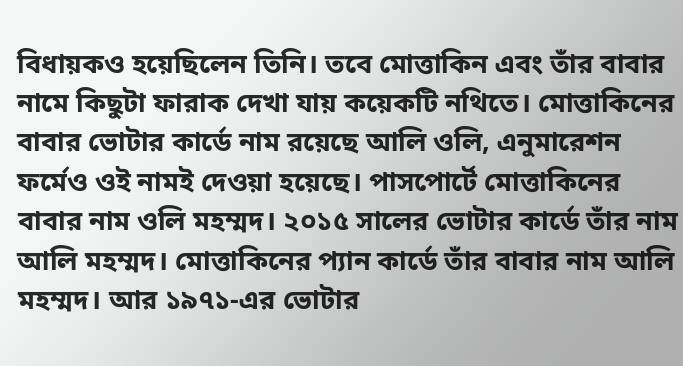বিধায়কও হয়েছিলেন তিনি। তবে মোত্তাকিন এবং তাঁর বাবার নামে কিছুটা ফারাক দেখা যায় কয়েকটি নথিতে। মোত্তাকিনের বাবার ভোটার কার্ডে নাম রয়েছে আলি ওলি, এনুমারেশন ফর্মেও ওই নামই দেওয়া হয়েছে। পাসপোর্টে মোত্তাকিনের বাবার নাম ওলি মহম্মদ। ২০১৫ সালের ভোটার কার্ডে তাঁর নাম আলি মহম্মদ। মোত্তাকিনের প্যান কার্ডে তাঁর বাবার নাম আলি মহম্মদ। আর ১৯৭১-এর ভোটার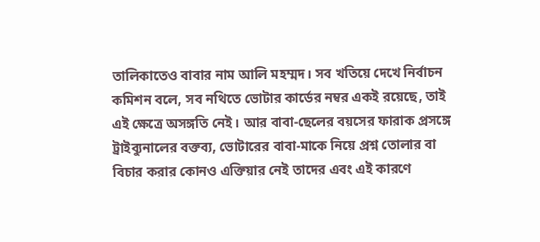তালিকাতেও বাবার নাম আলি মহম্মদ। সব খতিয়ে দেখে নির্বাচন কমিশন বলে, সব নথিতে ভোটার কার্ডের নম্বর একই রয়েছে, তাই এই ক্ষেত্রে অসঙ্গতি নেই। আর বাবা-ছেলের বয়সের ফারাক প্রসঙ্গে ট্রাইব্যুনালের বক্তব্য, ভোটারের বাবা-মাকে নিয়ে প্রশ্ন তোলার বা বিচার করার কোনও এক্তিয়ার নেই তাদের এবং এই কারণে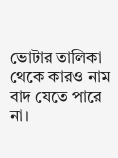ভোটার তালিকা থেকে কারও নাম বাদ যেতে পারে না।